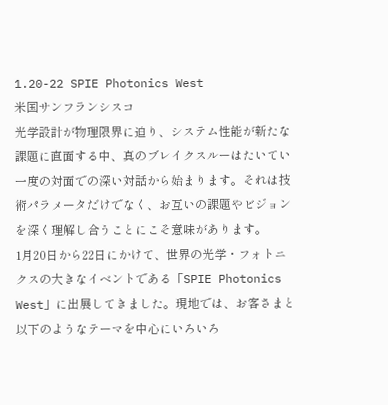1.20-22 SPIE Photonics West
米国サンフランシスコ
光学設計が物理限界に迫り、システム性能が新たな課題に直面する中、真のブレイクスルーはたいてい一度の対面での深い対話から始まります。それは技術パラメータだけでなく、お互いの課題やビジョンを深く理解し合うことにこそ意味があります。
1月20日から22日にかけて、世界の光学・フォトニクスの大きなイベントである「SPIE Photonics West」に出展してきました。現地では、お客さまと以下のようなテーマを中心にいろいろ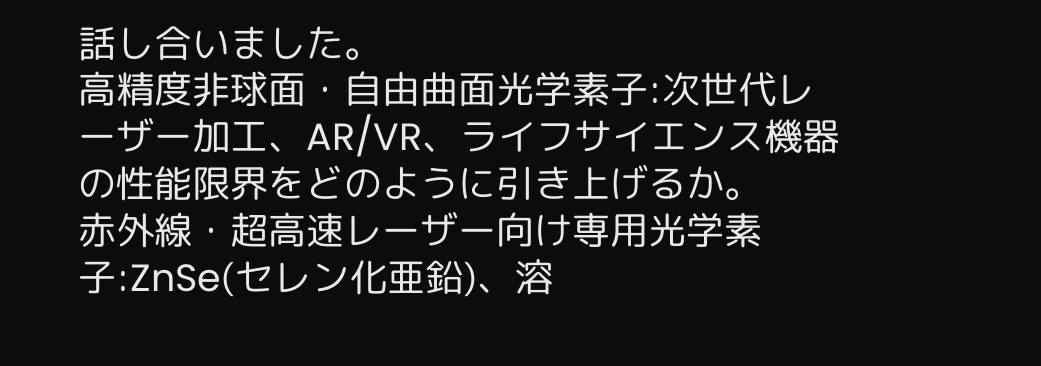話し合いました。
高精度非球面・自由曲面光学素子:次世代レーザー加工、AR/VR、ライフサイエンス機器の性能限界をどのように引き上げるか。
赤外線・超高速レーザー向け専用光学素子:ZnSe(セレン化亜鉛)、溶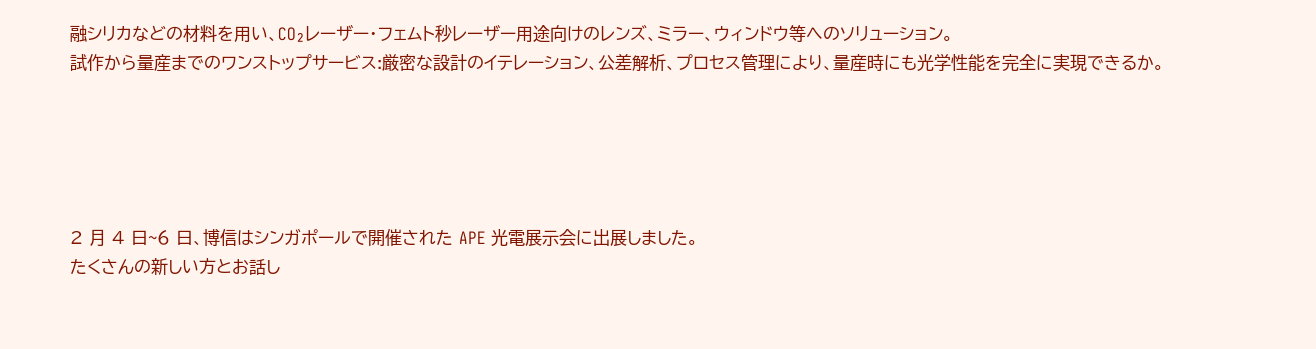融シリカなどの材料を用い、CO₂レーザー・フェムト秒レーザー用途向けのレンズ、ミラー、ウィンドウ等へのソリューション。
試作から量産までのワンストップサービス:厳密な設計のイテレーション、公差解析、プロセス管理により、量産時にも光学性能を完全に実現できるか。





2 月 4 日~6 日、博信はシンガポールで開催された APE 光電展示会に出展しました。
たくさんの新しい方とお話し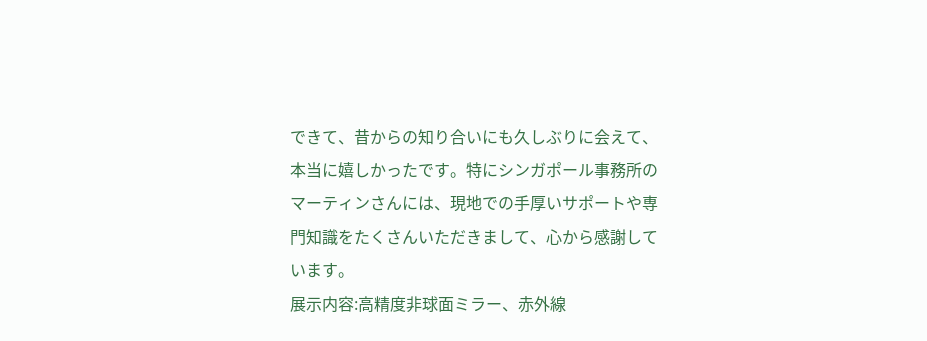できて、昔からの知り合いにも久しぶりに会えて、本当に嬉しかったです。特にシンガポール事務所のマーティンさんには、現地での手厚いサポートや専門知識をたくさんいただきまして、心から感謝しています。
展示内容:高精度非球面ミラー、赤外線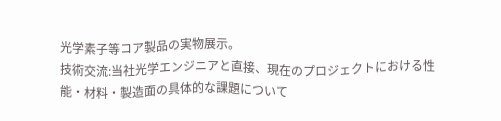光学素子等コア製品の実物展示。
技術交流:当社光学エンジニアと直接、現在のプロジェクトにおける性能・材料・製造面の具体的な課題について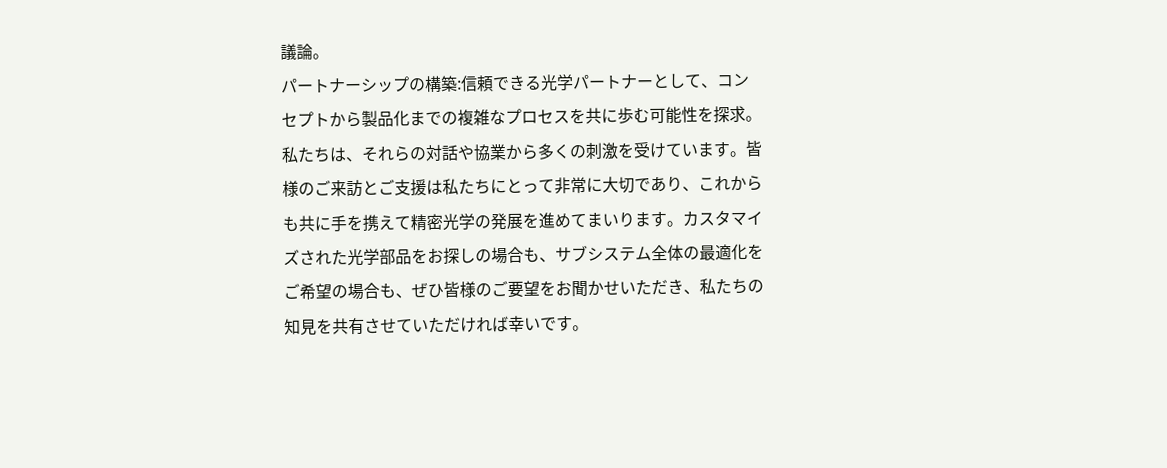議論。
パートナーシップの構築:信頼できる光学パートナーとして、コンセプトから製品化までの複雑なプロセスを共に歩む可能性を探求。
私たちは、それらの対話や協業から多くの刺激を受けています。皆様のご来訪とご支援は私たちにとって非常に大切であり、これからも共に手を携えて精密光学の発展を進めてまいります。カスタマイズされた光学部品をお探しの場合も、サブシステム全体の最適化をご希望の場合も、ぜひ皆様のご要望をお聞かせいただき、私たちの知見を共有させていただければ幸いです。